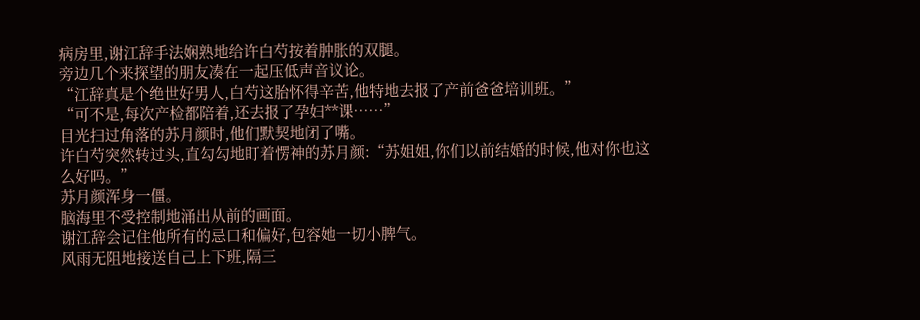病房里,谢江辞手法娴熟地给许白芍按着肿胀的双腿。
旁边几个来探望的朋友凑在一起压低声音议论。
“江辞真是个绝世好男人,白芍这胎怀得辛苦,他特地去报了产前爸爸培训班。”
“可不是,每次产检都陪着,还去报了孕妇**课……”
目光扫过角落的苏月颜时,他们默契地闭了嘴。
许白芍突然转过头,直勾勾地盯着愣神的苏月颜:“苏姐姐,你们以前结婚的时候,他对你也这么好吗。”
苏月颜浑身一僵。
脑海里不受控制地涌出从前的画面。
谢江辞会记住他所有的忌口和偏好,包容她一切小脾气。
风雨无阻地接送自己上下班,隔三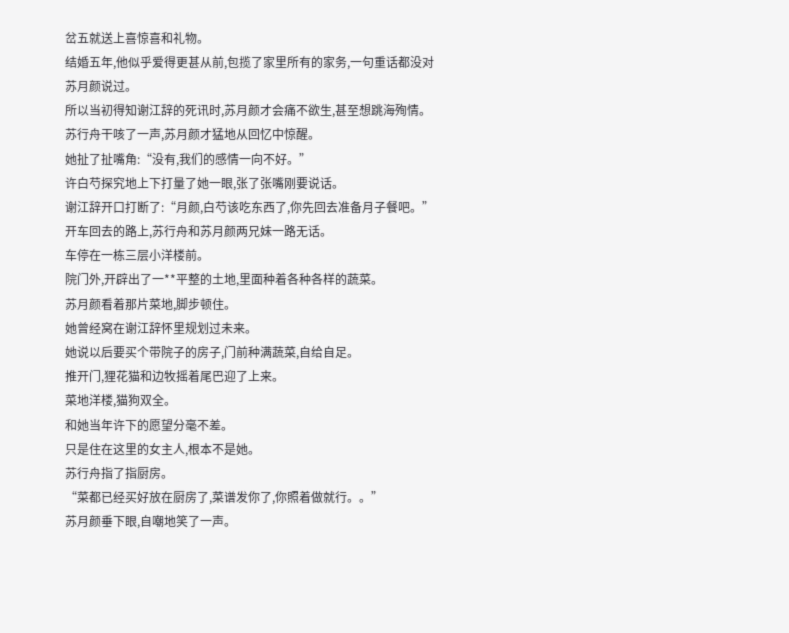岔五就送上喜惊喜和礼物。
结婚五年,他似乎爱得更甚从前,包揽了家里所有的家务,一句重话都没对苏月颜说过。
所以当初得知谢江辞的死讯时,苏月颜才会痛不欲生,甚至想跳海殉情。
苏行舟干咳了一声,苏月颜才猛地从回忆中惊醒。
她扯了扯嘴角:“没有,我们的感情一向不好。”
许白芍探究地上下打量了她一眼,张了张嘴刚要说话。
谢江辞开口打断了:“月颜,白芍该吃东西了,你先回去准备月子餐吧。”
开车回去的路上,苏行舟和苏月颜两兄妹一路无话。
车停在一栋三层小洋楼前。
院门外,开辟出了一**平整的土地,里面种着各种各样的蔬菜。
苏月颜看着那片菜地,脚步顿住。
她曾经窝在谢江辞怀里规划过未来。
她说以后要买个带院子的房子,门前种满蔬菜,自给自足。
推开门,狸花猫和边牧摇着尾巴迎了上来。
菜地洋楼,猫狗双全。
和她当年许下的愿望分毫不差。
只是住在这里的女主人,根本不是她。
苏行舟指了指厨房。
“菜都已经买好放在厨房了,菜谱发你了,你照着做就行。。”
苏月颜垂下眼,自嘲地笑了一声。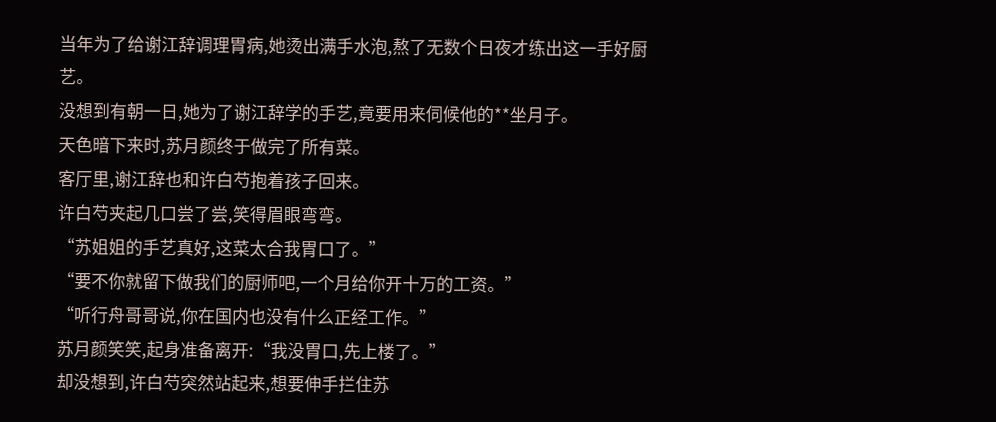当年为了给谢江辞调理胃病,她烫出满手水泡,熬了无数个日夜才练出这一手好厨艺。
没想到有朝一日,她为了谢江辞学的手艺,竟要用来伺候他的**坐月子。
天色暗下来时,苏月颜终于做完了所有菜。
客厅里,谢江辞也和许白芍抱着孩子回来。
许白芍夹起几口尝了尝,笑得眉眼弯弯。
“苏姐姐的手艺真好,这菜太合我胃口了。”
“要不你就留下做我们的厨师吧,一个月给你开十万的工资。”
“听行舟哥哥说,你在国内也没有什么正经工作。”
苏月颜笑笑,起身准备离开:“我没胃口,先上楼了。”
却没想到,许白芍突然站起来,想要伸手拦住苏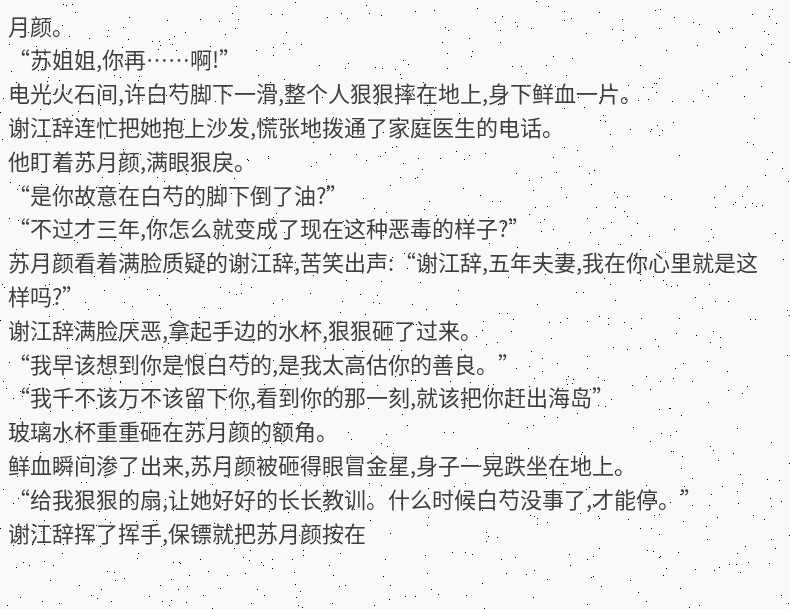月颜。
“苏姐姐,你再……啊!”
电光火石间,许白芍脚下一滑,整个人狠狠摔在地上,身下鲜血一片。
谢江辞连忙把她抱上沙发,慌张地拨通了家庭医生的电话。
他盯着苏月颜,满眼狠戾。
“是你故意在白芍的脚下倒了油?”
“不过才三年,你怎么就变成了现在这种恶毒的样子?”
苏月颜看着满脸质疑的谢江辞,苦笑出声:“谢江辞,五年夫妻,我在你心里就是这样吗?”
谢江辞满脸厌恶,拿起手边的水杯,狠狠砸了过来。
“我早该想到你是恨白芍的,是我太高估你的善良。”
“我千不该万不该留下你,看到你的那一刻,就该把你赶出海岛”
玻璃水杯重重砸在苏月颜的额角。
鲜血瞬间渗了出来,苏月颜被砸得眼冒金星,身子一晃跌坐在地上。
“给我狠狠的扇,让她好好的长长教训。什么时候白芍没事了,才能停。”
谢江辞挥了挥手,保镖就把苏月颜按在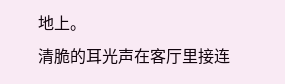地上。
清脆的耳光声在客厅里接连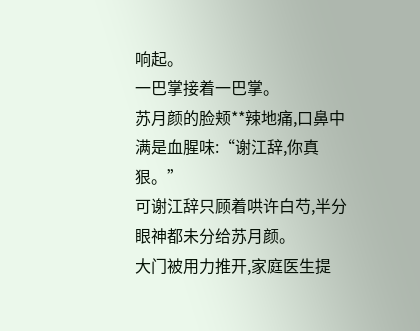响起。
一巴掌接着一巴掌。
苏月颜的脸颊**辣地痛,口鼻中满是血腥味:“谢江辞,你真狠。”
可谢江辞只顾着哄许白芍,半分眼神都未分给苏月颜。
大门被用力推开,家庭医生提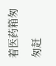着医药箱匆匆赶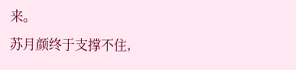来。
苏月颜终于支撑不住,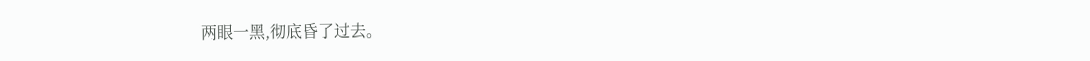两眼一黑,彻底昏了过去。